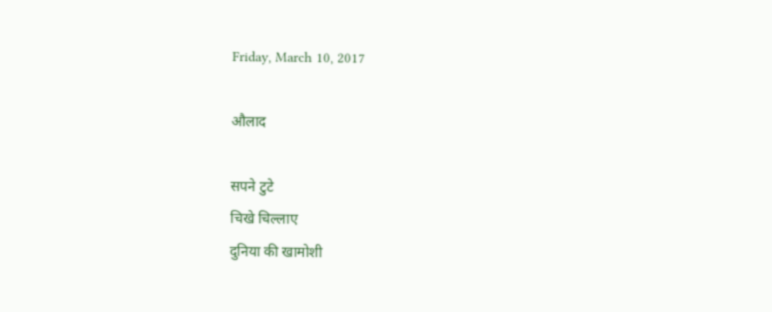Friday, March 10, 2017

औलाद

सपने टुटे
चिखे चिल्‍लाए
दुनिया की खामोशी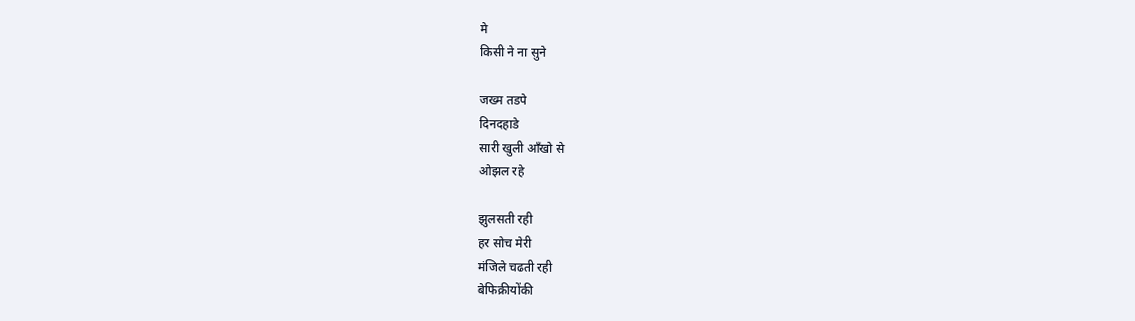मे
किसी ने ना सुने

जख्‍म तडपे
दिनदहाडे
सारी खुली ऑंखो से
ओझल रहे

झुलसती रही
हर सोच मेरी
मंजिले चढती रही
बेफिक्रीयोंकी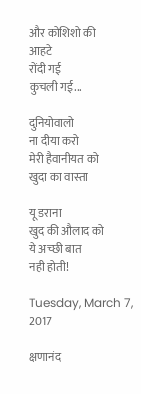और कोशिशो की
आहटे
रोंदी गई
कुचली गई...

दुनियोवालो
ना दीया करो
मेरी हैवानीयत को
खुदा का वास्‍ता

यू डराना
खुद की औलाद को
ये अच्‍छी बात
नही होती!

Tuesday, March 7, 2017

क्षणानंद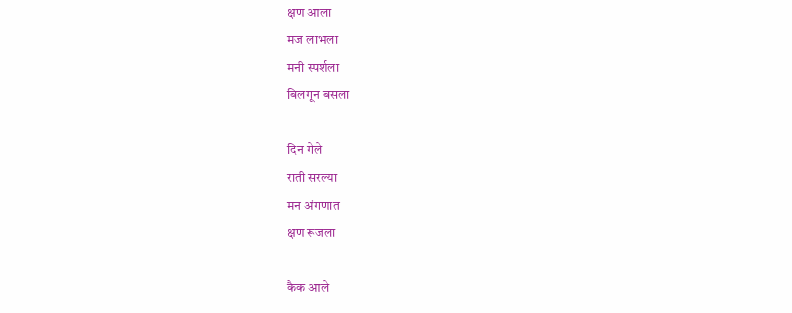क्षण आला
मज लाभला
मनी स्पर्शला
बिलगून बसला

दिन गेले
राती सरल्या
मन अंगणात
क्षण रूजला

कैक आले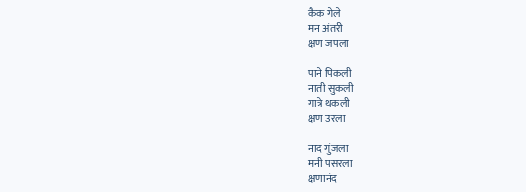कैक गेले
मन अंतरी
क्षण जपला

पाने पिकली
नाती सुकली
गात्रे थकली
क्षण उरला

नाद गुंजला
मनी पसरला
क्षणानंद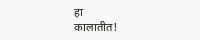हा
कालातीत!